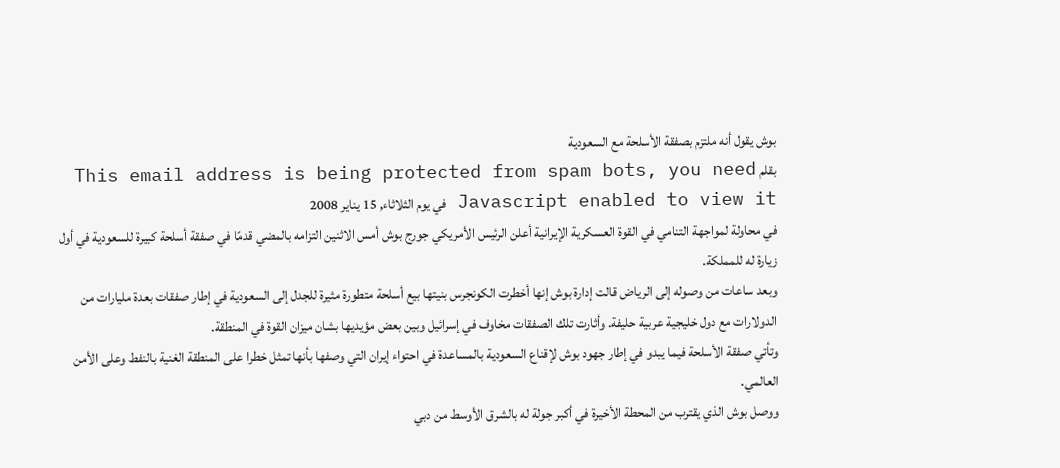بوش يقول أنه ملتزم بصفقة الأسلحة مع السعودية
بقلم This email address is being protected from spam bots, you need Javascript enabled to view it في يوم الثلاثاء, 15 يناير 2008
في محاولة لمواجهة التنامي في القوة العسكرية الإيرانية أعلن الرئيس الأمريكي جورج بوش أمس الاثنين التزامه بالمضي قدمًا في صفقة أسلحة كبيرة للسعودية في أول زيارة له للمملكة.
وبعد ساعات من وصوله إلى الرياض قالت إدارة بوش إنها أخطرت الكونجرس بنيتها بيع أسلحة متطورة مثيرة للجدل إلى السعودية في إطار صفقات بعدة مليارات من الدولارات مع دول خليجية عربية حليفة. وأثارت تلك الصفقات مخاوف في إسرائيل وبين بعض مؤيديها بشان ميزان القوة في المنطقة.
وتأتي صفقة الأسلحة فيما يبدو في إطار جهود بوش لإقناع السعودية بالمساعدة في احتواء إيران التي وصفها بأنها تمثل خطرا على المنطقة الغنية بالنفط وعلى الأمن العالمي.
ووصل بوش الذي يقترب من المحطة الأخيرة في أكبر جولة له بالشرق الأوسط من دبي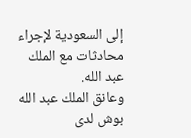إلى السعودية لإجراء محادثات مع الملك عبد الله.
وعانق الملك عبد الله بوش لدى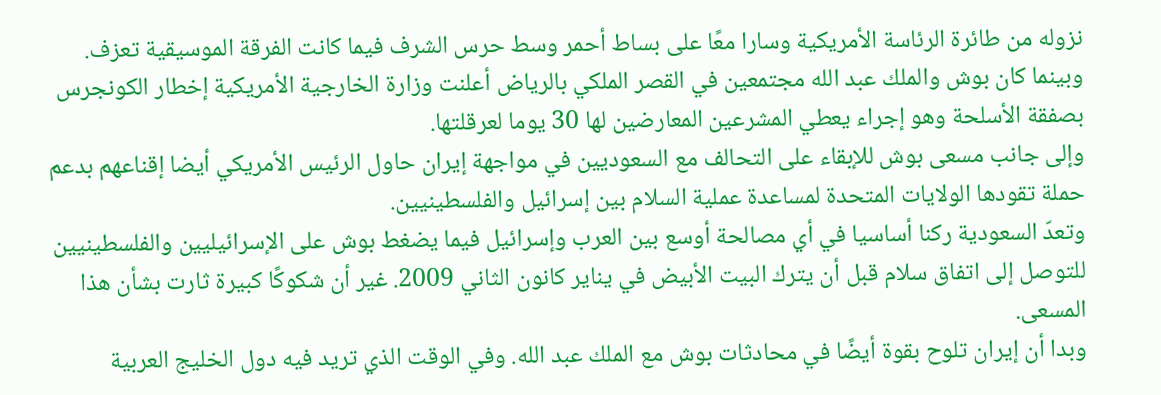نزوله من طائرة الرئاسة الأمريكية وسارا معًا على بساط أحمر وسط حرس الشرف فيما كانت الفرقة الموسيقية تعزف.
وبينما كان بوش والملك عبد الله مجتمعين في القصر الملكي بالرياض أعلنت وزارة الخارجية الأمريكية إخطار الكونجرس بصفقة الأسلحة وهو إجراء يعطي المشرعين المعارضين لها 30 يوما لعرقلتها.
وإلى جانب مسعى بوش للإبقاء على التحالف مع السعوديين في مواجهة إيران حاول الرئيس الأمريكي أيضا إقناعهم بدعم حملة تقودها الولايات المتحدة لمساعدة عملية السلام بين إسرائيل والفلسطينيين.
وتعدّ السعودية ركنا أساسيا في أي مصالحة أوسع بين العرب وإسرائيل فيما يضغط بوش على الإسرائيليين والفلسطينيين للتوصل إلى اتفاق سلام قبل أن يترك البيت الأبيض في يناير كانون الثاني 2009. غير أن شكوكًا كبيرة ثارت بشأن هذا المسعى.
وبدا أن إيران تلوح بقوة أيضًا في محادثات بوش مع الملك عبد الله. وفي الوقت الذي تريد فيه دول الخليج العربية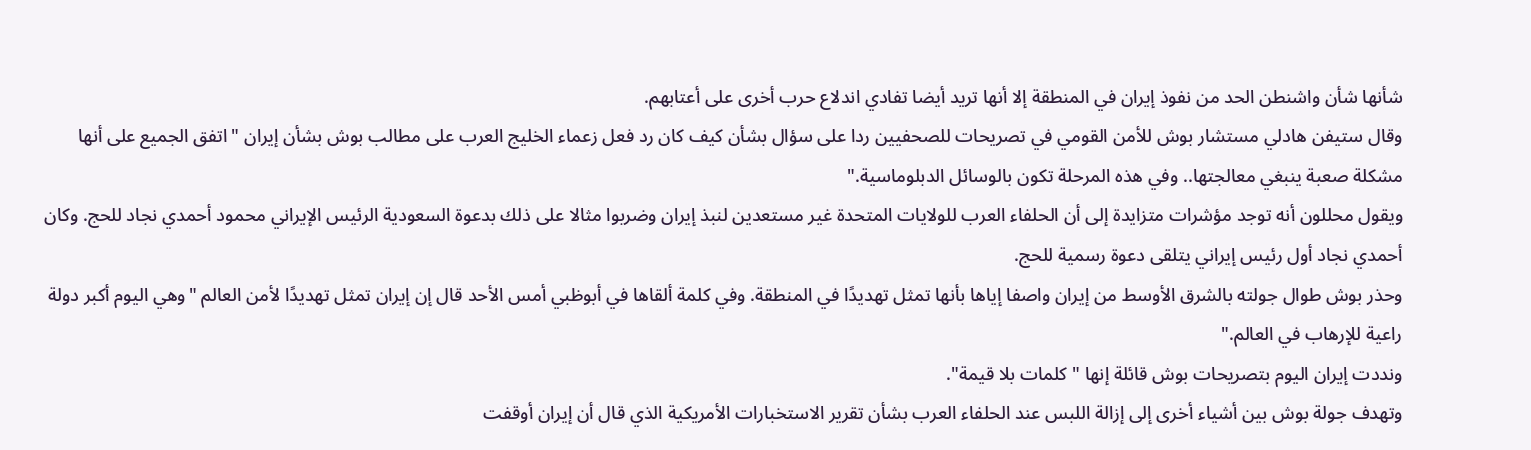شأنها شأن واشنطن الحد من نفوذ إيران في المنطقة إلا أنها تريد أيضا تفادي اندلاع حرب أخرى على أعتابهم.
وقال ستيفن هادلي مستشار بوش للأمن القومي في تصريحات للصحفيين ردا على سؤال بشأن كيف كان رد فعل زعماء الخليج العرب على مطالب بوش بشأن إيران "اتفق الجميع على أنها مشكلة صعبة ينبغي معالجتها.. وفي هذه المرحلة تكون بالوسائل الدبلوماسية."
ويقول محللون أنه توجد مؤشرات متزايدة إلى أن الحلفاء العرب للولايات المتحدة غير مستعدين لنبذ إيران وضربوا مثالا على ذلك بدعوة السعودية الرئيس الإيراني محمود أحمدي نجاد للحج. وكان أحمدي نجاد أول رئيس إيراني يتلقى دعوة رسمية للحج.
وحذر بوش طوال جولته بالشرق الأوسط من إيران واصفا إياها بأنها تمثل تهديدًا في المنطقة. وفي كلمة ألقاها في أبوظبي أمس الأحد قال إن إيران تمثل تهديدًا لأمن العالم "وهي اليوم أكبر دولة راعية للإرهاب في العالم."
ونددت إيران اليوم بتصريحات بوش قائلة إنها "كلمات بلا قيمة".
وتهدف جولة بوش بين أشياء أخرى إلى إزالة اللبس عند الحلفاء العرب بشأن تقرير الاستخبارات الأمريكية الذي قال أن إيران أوقفت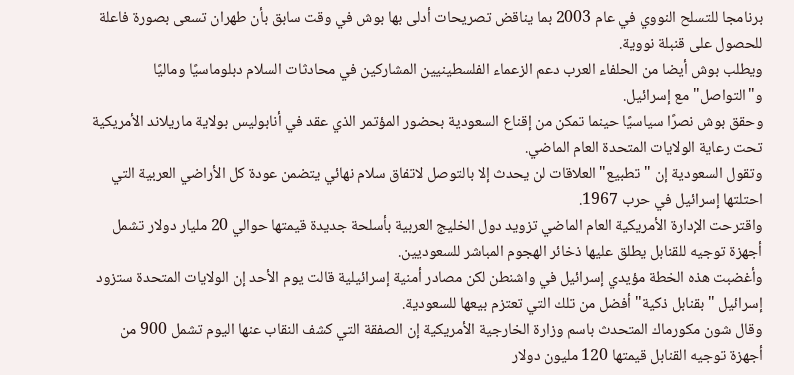برنامجا للتسلح النووي في عام 2003 بما يناقض تصريحات أدلى بها بوش في وقت سابق بأن طهران تسعى بصورة فاعلة للحصول على قنبلة نووية.
ويطلب بوش أيضا من الحلفاء العرب دعم الزعماء الفلسطينيين المشاركين في محادثات السلام دبلوماسيًا وماليًا و"التواصل" مع إسرائيل.
وحقق بوش نصرًا سياسيًا حينما تمكن من إقناع السعودية بحضور المؤتمر الذي عقد في أنابوليس بولاية ماريلاند الأمريكية تحت رعاية الولايات المتحدة العام الماضي.
وتقول السعودية إن "تطبيع" العلاقات لن يحدث إلا بالتوصل لاتفاق سلام نهائي يتضمن عودة كل الأراضي العربية التي احتلتها إسرائيل في حرب 1967.
واقترحت الإدارة الأمريكية العام الماضي تزويد دول الخليج العربية بأسلحة جديدة قيمتها حوالي 20 مليار دولار تشمل أجهزة توجيه للقنابل يطلق عليها ذخائر الهجوم المباشر للسعوديين.
وأغضبت هذه الخطة مؤيدي إسرائيل في واشنطن لكن مصادر أمنية إسرائيلية قالت يوم الأحد إن الولايات المتحدة ستزود إسرائيل "بقنابل ذكية" أفضل من تلك التي تعتزم بيعها للسعودية.
وقال شون مكورماك المتحدث باسم وزارة الخارجية الأمريكية إن الصفقة التي كشف النقاب عنها اليوم تشمل 900 من أجهزة توجيه القنابل قيمتها 120 مليون دولار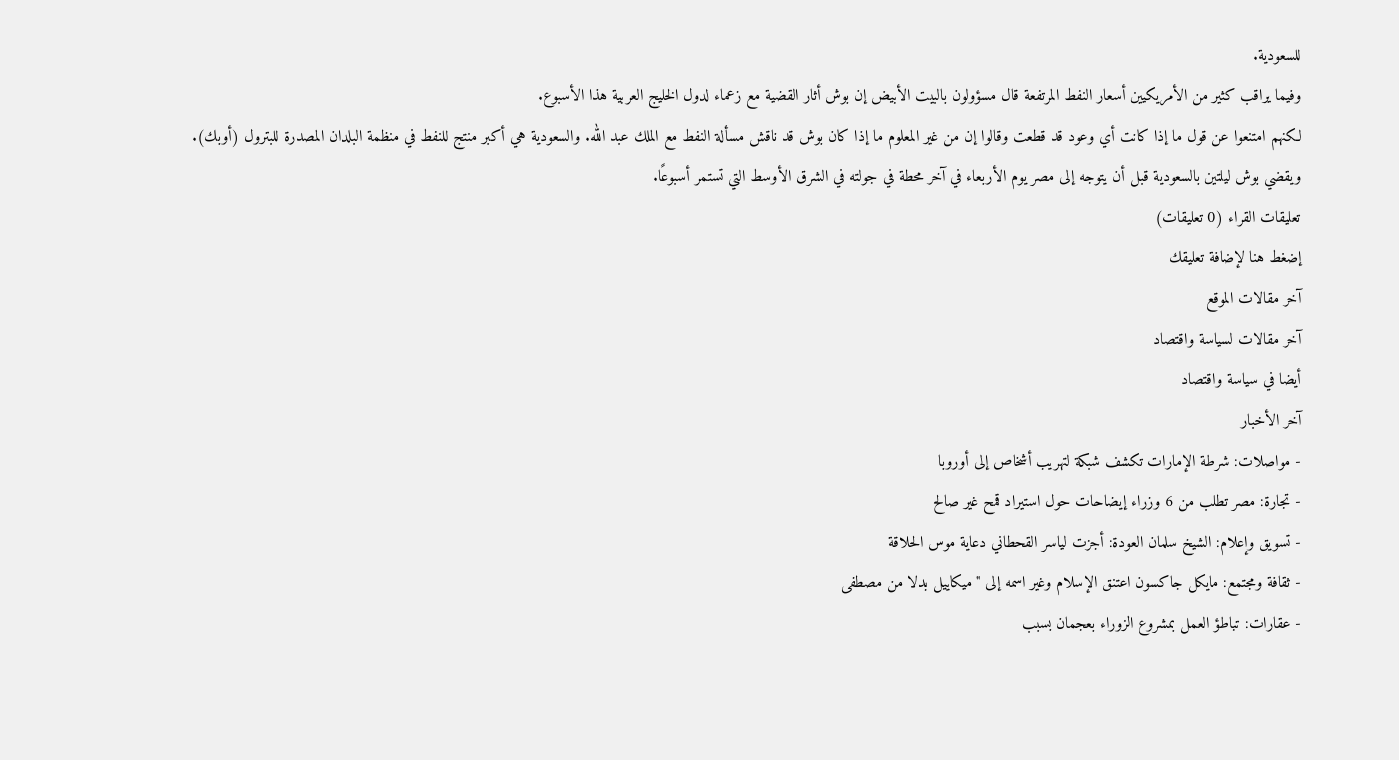للسعودية.
وفيما يراقب كثير من الأمريكيين أسعار النفط المرتفعة قال مسؤولون بالبيت الأبيض إن بوش أثار القضية مع زعماء لدول الخليج العربية هذا الأسبوع.
لكنهم امتنعوا عن قول ما إذا كانت أي وعود قد قطعت وقالوا إن من غير المعلوم ما إذا كان بوش قد ناقش مسألة النفط مع الملك عبد الله. والسعودية هي أكبر منتج للنفط في منظمة البلدان المصدرة للبترول (أوبك).
ويقضي بوش ليلتين بالسعودية قبل أن يتوجه إلى مصر يوم الأربعاء في آخر محطة في جولته في الشرق الأوسط التي تستمر أسبوعًا.
تعليقات القراء (0 تعليقات)
إضغط هنا لإضافة تعليقك
آخر مقالات الموقع
آخر مقالات لسياسة واقتصاد
أيضا في سياسة واقتصاد
آخر الأخبار
- مواصلات: شرطة الإمارات تكشف شبكة لتهريب أشخاص إلى أوروبا
- تجارة: مصر تطلب من 6 وزراء إيضاحات حول استيراد قمح غير صالح
- تسويق وإعلام: الشيخ سلمان العودة: أجزت لياسر القحطاني دعاية موس الحلاقة
- ثقافة ومجتمع: مايكل جاكسون اعتنق الإسلام وغير اسمه إلى "ميكاييل بدلا من مصطفى
- عقارات: تباطؤ العمل بمشروع الزوراء بعجمان بسبب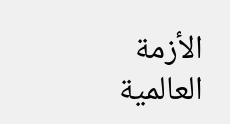الأزمة العالمية